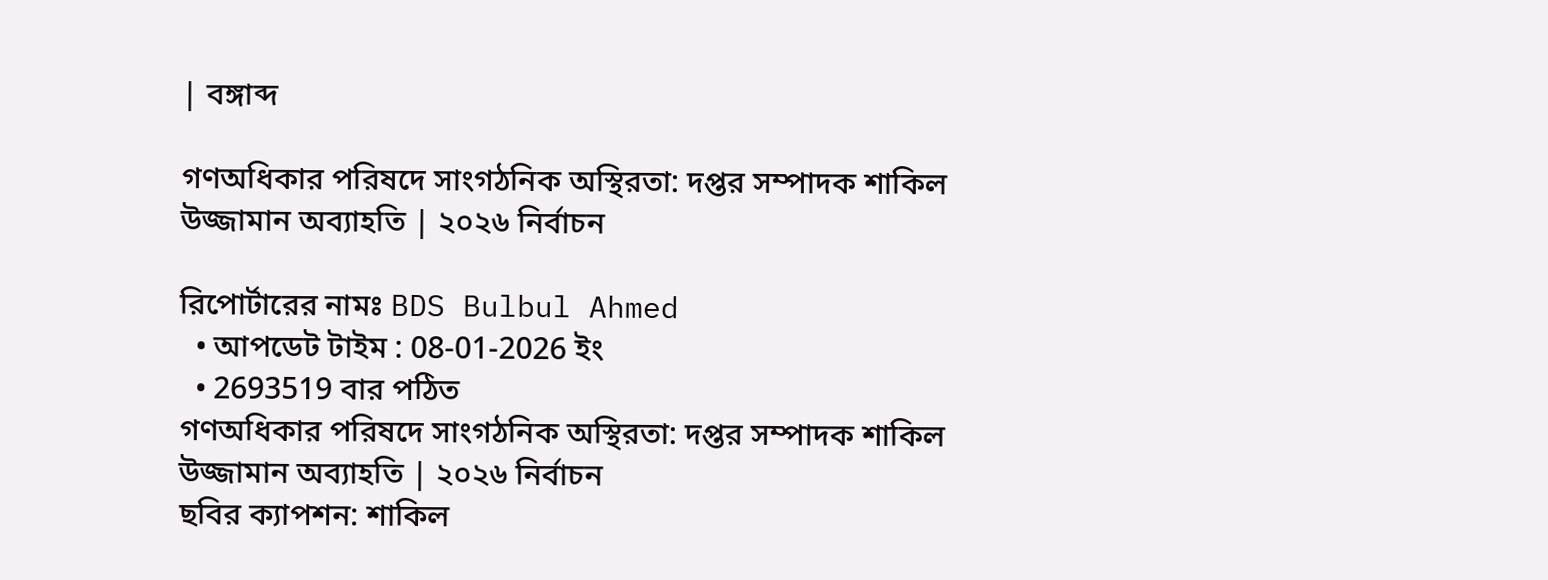| বঙ্গাব্দ

গণঅধিকার পরিষদে সাংগঠনিক অস্থিরতা: দপ্তর সম্পাদক শাকিল উজ্জামান অব্যাহতি | ২০২৬ নির্বাচন

রিপোর্টারের নামঃ BDS Bulbul Ahmed
  • আপডেট টাইম : 08-01-2026 ইং
  • 2693519 বার পঠিত
গণঅধিকার পরিষদে সাংগঠনিক অস্থিরতা: দপ্তর সম্পাদক শাকিল উজ্জামান অব্যাহতি | ২০২৬ নির্বাচন
ছবির ক্যাপশন: শাকিল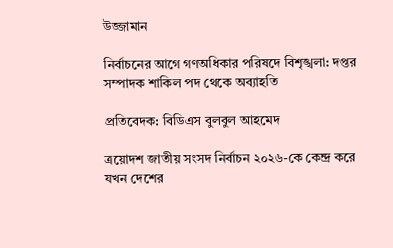উজ্জামান

নির্বাচনের আগে গণঅধিকার পরিষদে বিশৃঙ্খলা: দপ্তর সম্পাদক শাকিল পদ থেকে অব্যাহতি

প্রতিবেদক: বিডিএস বুলবুল আহমেদ

ত্রয়োদশ জাতীয় সংসদ নির্বাচন ২০২৬-কে কেন্দ্র করে যখন দেশের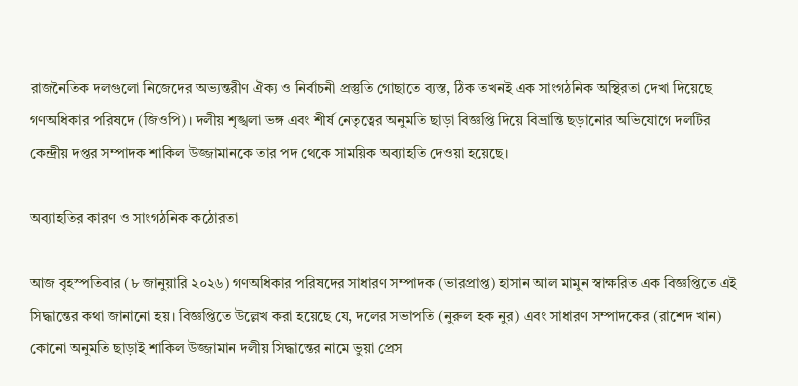রাজনৈতিক দলগুলো নিজেদের অভ্যন্তরীণ ঐক্য ও নির্বাচনী প্রস্তুতি গোছাতে ব্যস্ত, ঠিক তখনই এক সাংগঠনিক অস্থিরতা দেখা দিয়েছে গণঅধিকার পরিষদে (জিওপি)। দলীয় শৃঙ্খলা ভঙ্গ এবং শীর্ষ নেতৃত্বের অনুমতি ছাড়া বিজ্ঞপ্তি দিয়ে বিভ্রান্তি ছড়ানোর অভিযোগে দলটির কেন্দ্রীয় দপ্তর সম্পাদক শাকিল উজ্জামানকে তার পদ থেকে সাময়িক অব্যাহতি দেওয়া হয়েছে।

অব্যাহতির কারণ ও সাংগঠনিক কঠোরতা

আজ বৃহস্পতিবার (৮ জানুয়ারি ২০২৬) গণঅধিকার পরিষদের সাধারণ সম্পাদক (ভারপ্রাপ্ত) হাসান আল মামুন স্বাক্ষরিত এক বিজ্ঞপ্তিতে এই সিদ্ধান্তের কথা জানানো হয়। বিজ্ঞপ্তিতে উল্লেখ করা হয়েছে যে, দলের সভাপতি (নুরুল হক নুর) এবং সাধারণ সম্পাদকের (রাশেদ খান) কোনো অনুমতি ছাড়াই শাকিল উজ্জামান দলীয় সিদ্ধান্তের নামে ভুয়া প্রেস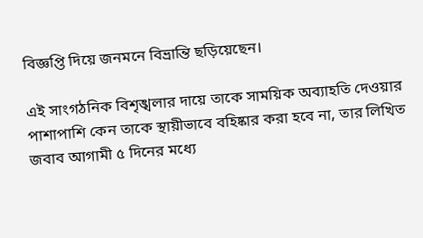বিজ্ঞপ্তি দিয়ে জনমনে বিভ্রান্তি ছড়িয়েছেন।

এই সাংগঠনিক বিশৃঙ্খলার দায়ে তাকে সাময়িক অব্যাহতি দেওয়ার পাশাপাশি কেন তাকে স্থায়ীভাবে বহিষ্কার করা হবে না, তার লিখিত জবাব আগামী ৫ দিনের মধ্যে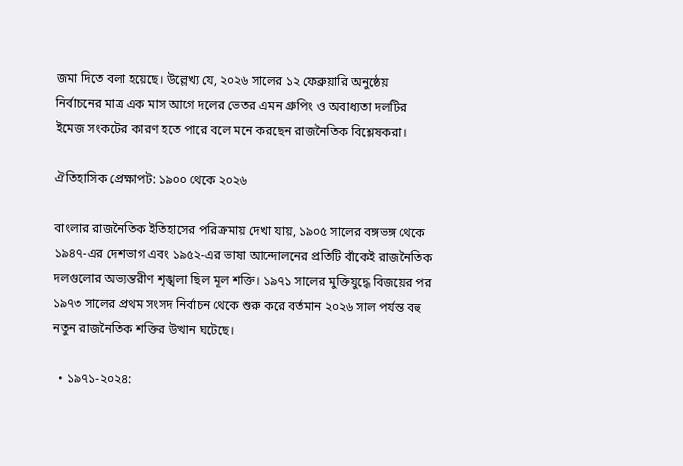জমা দিতে বলা হয়েছে। উল্লেখ্য যে, ২০২৬ সালের ১২ ফেব্রুয়ারি অনুষ্ঠেয় নির্বাচনের মাত্র এক মাস আগে দলের ভেতর এমন গ্রুপিং ও অবাধ্যতা দলটির ইমেজ সংকটের কারণ হতে পারে বলে মনে করছেন রাজনৈতিক বিশ্লেষকরা।

ঐতিহাসিক প্রেক্ষাপট: ১৯০০ থেকে ২০২৬

বাংলার রাজনৈতিক ইতিহাসের পরিক্রমায় দেখা যায়, ১৯০৫ সালের বঙ্গভঙ্গ থেকে ১৯৪৭-এর দেশভাগ এবং ১৯৫২-এর ভাষা আন্দোলনের প্রতিটি বাঁকেই রাজনৈতিক দলগুলোর অভ্যন্তরীণ শৃঙ্খলা ছিল মূল শক্তি। ১৯৭১ সালের মুক্তিযুদ্ধে বিজয়ের পর ১৯৭৩ সালের প্রথম সংসদ নির্বাচন থেকে শুরু করে বর্তমান ২০২৬ সাল পর্যন্ত বহু নতুন রাজনৈতিক শক্তির উত্থান ঘটেছে।

  • ১৯৭১-২০২৪: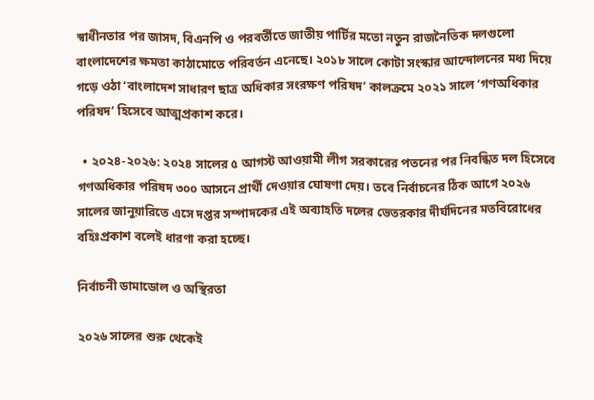স্বাধীনতার পর জাসদ, বিএনপি ও পরবর্তীতে জাতীয় পার্টির মতো নতুন রাজনৈতিক দলগুলো বাংলাদেশের ক্ষমতা কাঠামোতে পরিবর্তন এনেছে। ২০১৮ সালে কোটা সংস্কার আন্দোলনের মধ্য দিয়ে গড়ে ওঠা ‘বাংলাদেশ সাধারণ ছাত্র অধিকার সংরক্ষণ পরিষদ’ কালক্রমে ২০২১ সালে ‘গণঅধিকার পরিষদ’ হিসেবে আত্মপ্রকাশ করে।

  • ২০২৪-২০২৬: ২০২৪ সালের ৫ আগস্ট আওয়ামী লীগ সরকারের পতনের পর নিবন্ধিত দল হিসেবে গণঅধিকার পরিষদ ৩০০ আসনে প্রার্থী দেওয়ার ঘোষণা দেয়। তবে নির্বাচনের ঠিক আগে ২০২৬ সালের জানুয়ারিতে এসে দপ্তর সম্পাদকের এই অব্যাহতি দলের ভেতরকার দীর্ঘদিনের মতবিরোধের বহিঃপ্রকাশ বলেই ধারণা করা হচ্ছে।

নির্বাচনী ডামাডোল ও অস্থিরতা

২০২৬ সালের শুরু থেকেই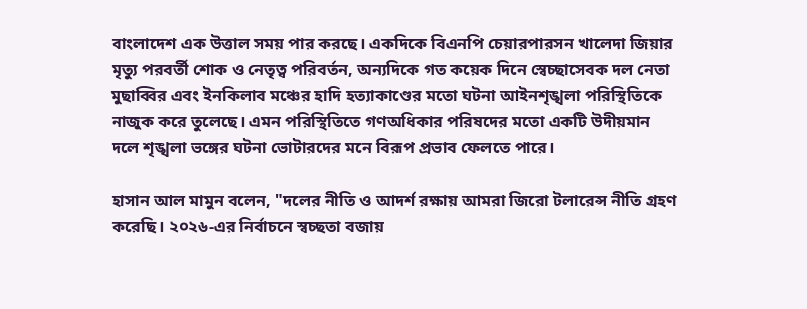বাংলাদেশ এক উত্তাল সময় পার করছে। একদিকে বিএনপি চেয়ারপারসন খালেদা জিয়ার মৃত্যু পরবর্তী শোক ও নেতৃত্ব পরিবর্তন, অন্যদিকে গত কয়েক দিনে স্বেচ্ছাসেবক দল নেতা মুছাব্বির এবং ইনকিলাব মঞ্চের হাদি হত্যাকাণ্ডের মতো ঘটনা আইনশৃঙ্খলা পরিস্থিতিকে নাজুক করে তুলেছে। এমন পরিস্থিতিতে গণঅধিকার পরিষদের মতো একটি উদীয়মান দলে শৃঙ্খলা ভঙ্গের ঘটনা ভোটারদের মনে বিরূপ প্রভাব ফেলতে পারে।

হাসান আল মামুন বলেন, "দলের নীতি ও আদর্শ রক্ষায় আমরা জিরো টলারেন্স নীতি গ্রহণ করেছি। ২০২৬-এর নির্বাচনে স্বচ্ছতা বজায়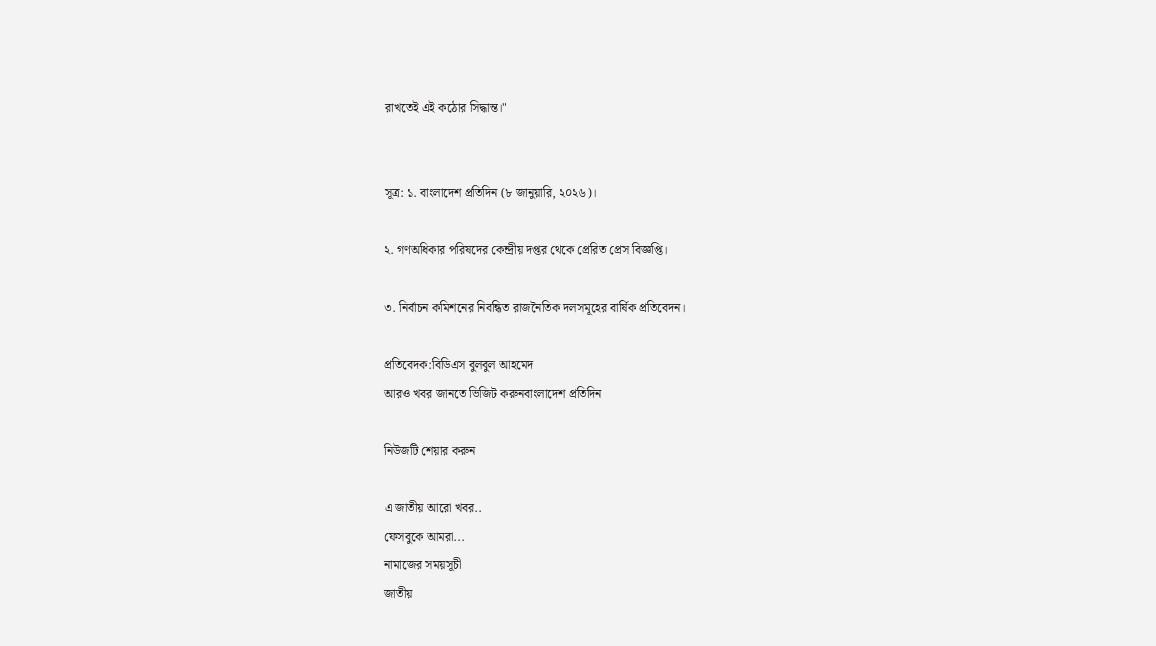রাখতেই এই কঠোর সিদ্ধান্ত।"


সূত্র: ১. বাংলাদেশ প্রতিদিন (৮ জানুয়ারি, ২০২৬)।

২. গণঅধিকার পরিষদের কেন্দ্রীয় দপ্তর থেকে প্রেরিত প্রেস বিজ্ঞপ্তি।

৩. নির্বাচন কমিশনের নিবন্ধিত রাজনৈতিক দলসমূহের বার্ষিক প্রতিবেদন।

প্রতিবেদক:বিডিএস বুলবুল আহমেদ
আরও খবর জানতে ভিজিট করুনবাংলাদেশ প্রতিদিন

নিউজটি শেয়ার করুন

এ জাতীয় আরো খবর..
ফেসবুকে আমরা...
নামাজের সময়সূচী
জাতীয়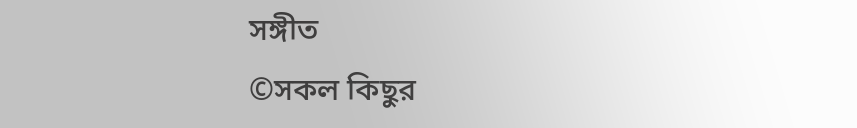সঙ্গীত
©সকল কিছুর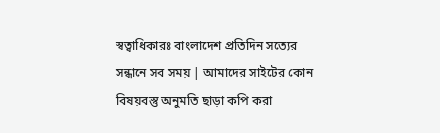স্বত্বাধিকারঃ বাংলাদেশ প্রতিদিন সত্যের সন্ধানে সব সময় | আমাদের সাইটের কোন বিষয়বস্তু অনুমতি ছাড়া কপি করা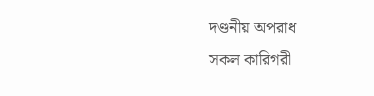দণ্ডনীয় অপরাধ
সকল কারিগরী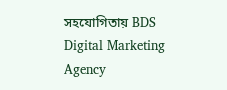সহযোগিতায় BDS Digital Marketing Agency